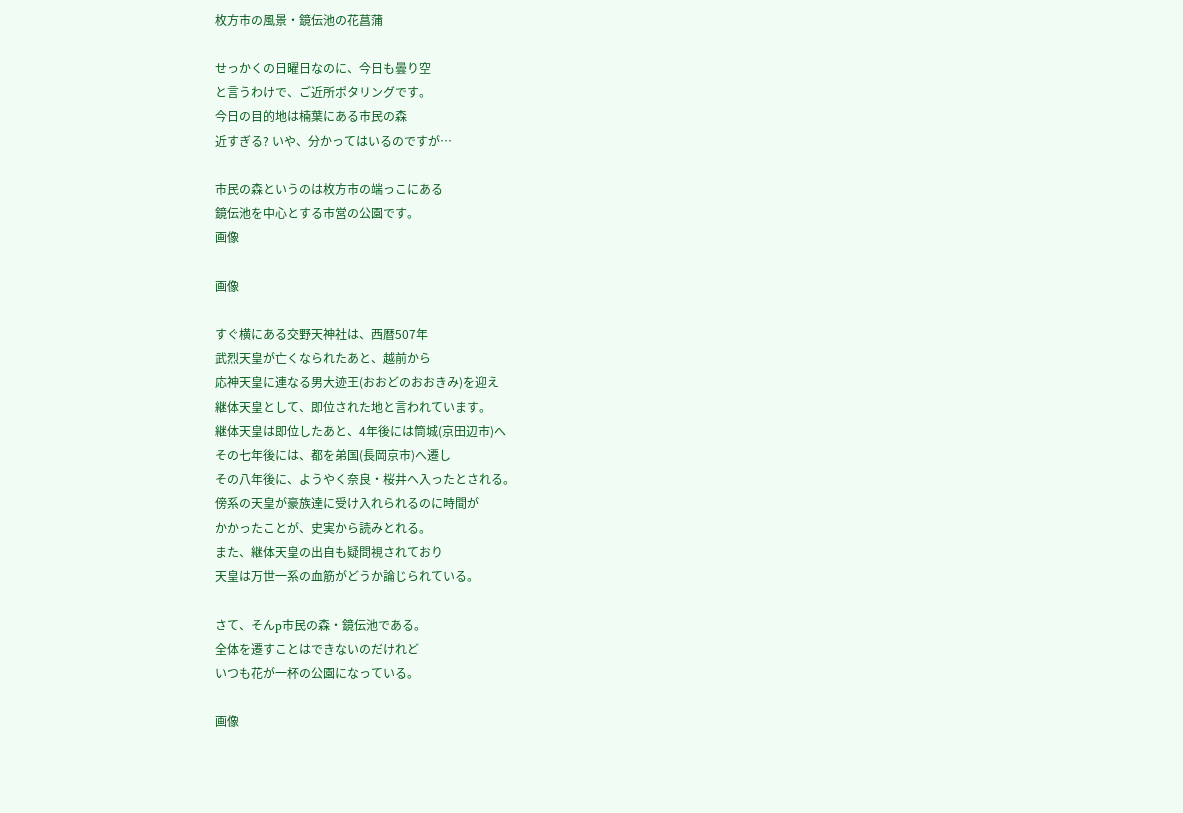枚方市の風景・鏡伝池の花菖蒲

せっかくの日曜日なのに、今日も曇り空
と言うわけで、ご近所ポタリングです。
今日の目的地は楠葉にある市民の森
近すぎる? いや、分かってはいるのですが…

市民の森というのは枚方市の端っこにある
鏡伝池を中心とする市営の公園です。
画像

画像

すぐ横にある交野天神社は、西暦507年
武烈天皇が亡くなられたあと、越前から
応神天皇に連なる男大迹王(おおどのおおきみ)を迎え
継体天皇として、即位された地と言われています。
継体天皇は即位したあと、4年後には筒城(京田辺市)へ
その七年後には、都を弟国(長岡京市)へ遷し
その八年後に、ようやく奈良・桜井へ入ったとされる。
傍系の天皇が豪族達に受け入れられるのに時間が
かかったことが、史実から読みとれる。
また、継体天皇の出自も疑問視されており
天皇は万世一系の血筋がどうか論じられている。

さて、そんp市民の森・鏡伝池である。
全体を遷すことはできないのだけれど
いつも花が一杯の公園になっている。

画像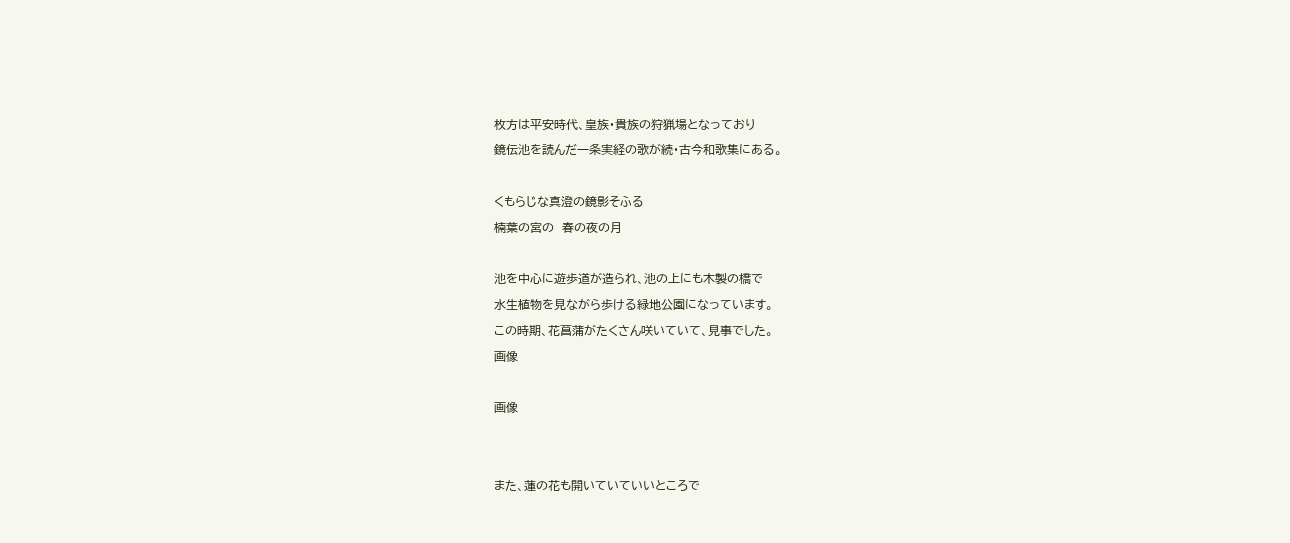枚方は平安時代、皇族・貴族の狩猟場となっており
鏡伝池を読んだ一条実経の歌が続・古今和歌集にある。

くもらじな真澄の鏡影そふる
楠葉の宮の  春の夜の月

池を中心に遊歩道が造られ、池の上にも木製の橋で
水生植物を見ながら歩ける緑地公園になっています。
この時期、花菖蒲がたくさん咲いていて、見事でした。
画像

画像


また、蓮の花も開いていていいところで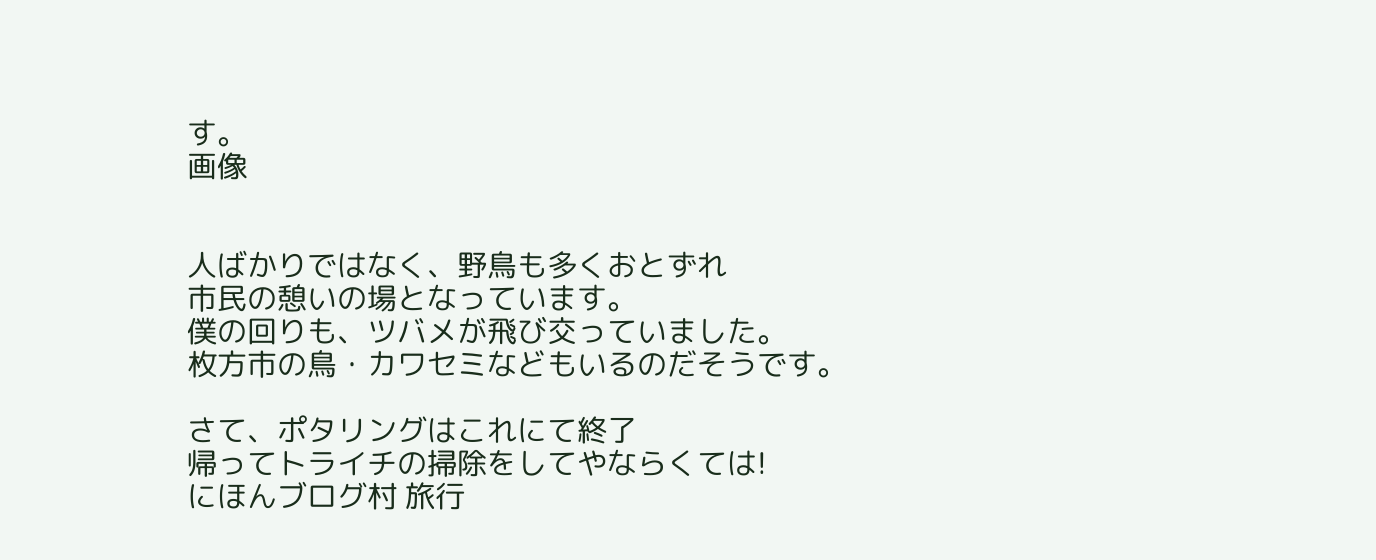す。
画像


人ばかりではなく、野鳥も多くおとずれ
市民の憩いの場となっています。
僕の回りも、ツバメが飛び交っていました。
枚方市の鳥・カワセミなどもいるのだそうです。

さて、ポタリングはこれにて終了
帰ってトライチの掃除をしてやならくては!
にほんブログ村 旅行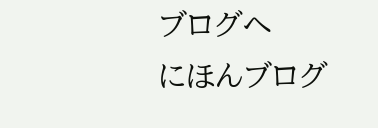ブログへ
にほんブログ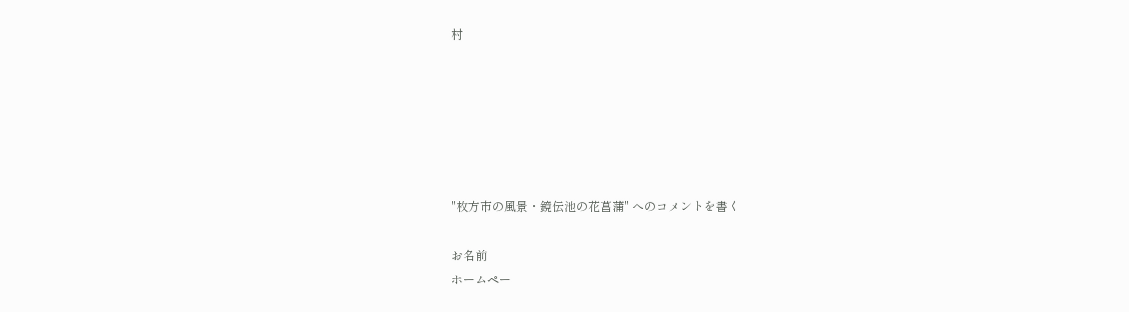村






"枚方市の風景・鏡伝池の花菖蒲" へのコメントを書く

お名前
ホームペー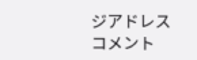ジアドレス
コメント